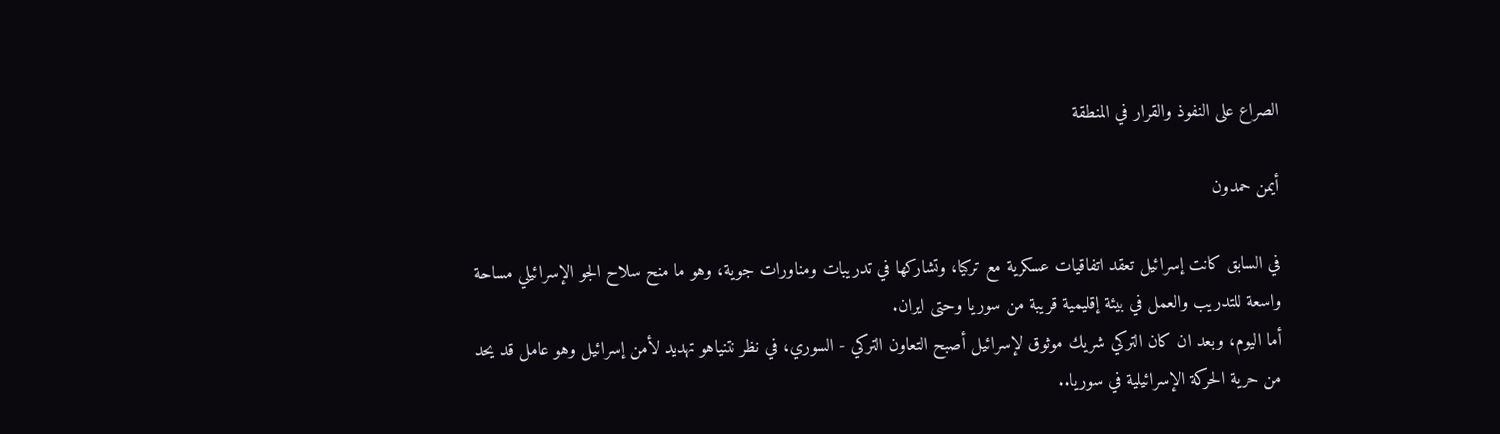الصراع على النفوذ والقرار في المنطقة

أيمن حمدون

في السابق كانت إسرائيل تعقد اتفاقيات عسكرية مع تركيا، وتشاركها في تدريبات ومناورات جوية، وهو ما منح سلاح الجو الإسرائيلي مساحة واسعة للتدريب والعمل في بيئة إقليمية قريبة من سوريا وحتى ايران.
أما اليوم، وبعد ان كان التركي شريك موثوق لإسرائيل أصبح التعاون التركي ‐ السوري، في نظر نتنياهو تهديد لأمن إسرائيل وهو عامل قد يحد من حرية الحركة الإسرائيلية في سوريا..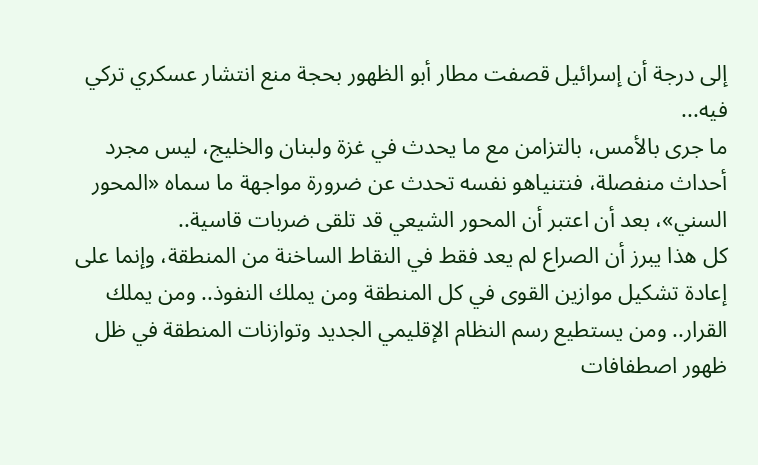إلى درجة أن إسرائيل قصفت مطار أبو الظهور بحجة منع انتشار عسكري تركي فيه...
ما جرى بالأمس، بالتزامن مع ما يحدث في غزة ولبنان والخليج، ليس مجرد أحداث منفصلة، فنتنياهو نفسه تحدث عن ضرورة مواجهة ما سماه «المحور السني»، بعد أن اعتبر أن المحور الشيعي قد تلقى ضربات قاسية..
كل هذا يبرز أن الصراع لم يعد فقط في النقاط الساخنة من المنطقة، وإنما على إعادة تشكيل موازين القوى في كل المنطقة ومن يملك النفوذ.. ومن يملك القرار.. ومن يستطيع رسم النظام الإقليمي الجديد وتوازنات المنطقة في ظل ظهور اصطفافات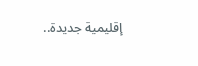إقليمية جديدة..